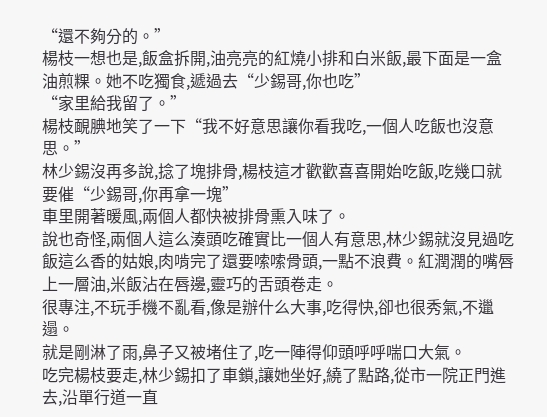“還不夠分的。”
楊枝一想也是,飯盒拆開,油亮亮的紅燒小排和白米飯,最下面是一盒油煎粿。她不吃獨食,遞過去“少錫哥,你也吃”
“家里給我留了。”
楊枝靦腆地笑了一下“我不好意思讓你看我吃,一個人吃飯也沒意思。”
林少錫沒再多說,捻了塊排骨,楊枝這才歡歡喜喜開始吃飯,吃幾口就要催“少錫哥,你再拿一塊”
車里開著暖風,兩個人都快被排骨熏入味了。
說也奇怪,兩個人這么湊頭吃確實比一個人有意思,林少錫就沒見過吃飯這么香的姑娘,肉啃完了還要嗦嗦骨頭,一點不浪費。紅潤潤的嘴唇上一層油,米飯沾在唇邊,靈巧的舌頭卷走。
很專注,不玩手機不亂看,像是辦什么大事,吃得快,卻也很秀氣,不邋遢。
就是剛淋了雨,鼻子又被堵住了,吃一陣得仰頭呼呼喘口大氣。
吃完楊枝要走,林少錫扣了車鎖,讓她坐好,繞了點路,從市一院正門進去,沿單行道一直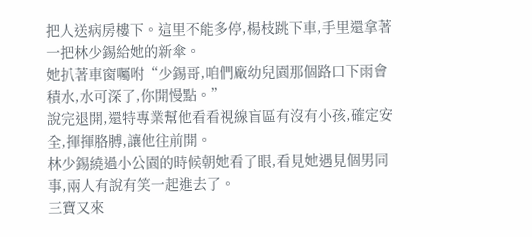把人送病房樓下。這里不能多停,楊枝跳下車,手里還拿著一把林少錫給她的新傘。
她扒著車窗囑咐“少錫哥,咱們廠幼兒園那個路口下雨會積水,水可深了,你開慢點。”
說完退開,還特專業幫他看看視線盲區有沒有小孩,確定安全,揮揮胳膊,讓他往前開。
林少錫繞過小公園的時候朝她看了眼,看見她遇見個男同事,兩人有說有笑一起進去了。
三寶又來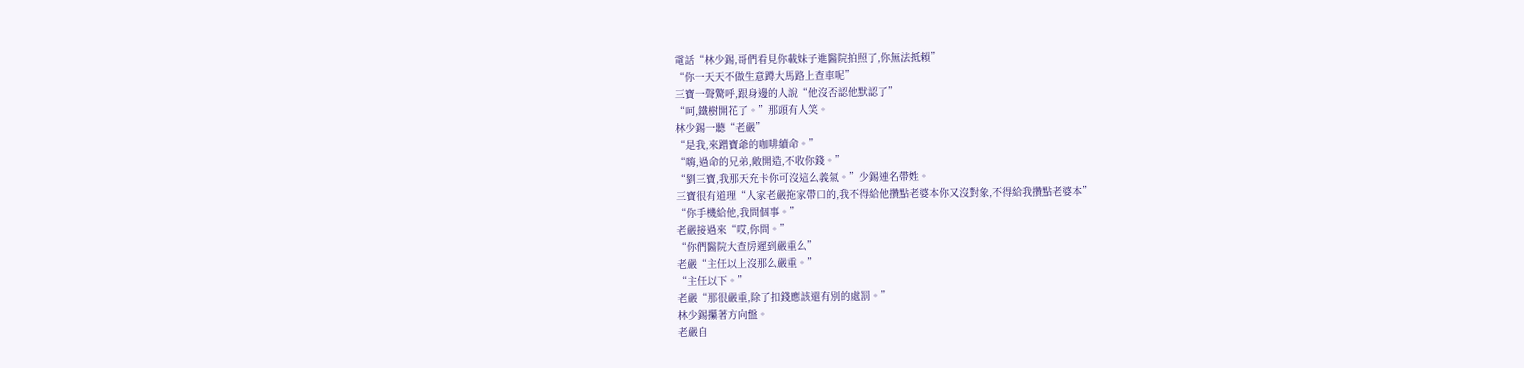電話“林少錫,哥們看見你載妹子進醫院拍照了,你無法抵賴”
“你一天天不做生意蹲大馬路上查車呢”
三寶一聲驚呼,跟身邊的人說“他沒否認他默認了”
“呵,鐵樹開花了。”那頭有人笑。
林少錫一聽“老嚴”
“是我,來蹭寶爺的咖啡續命。”
“嗨,過命的兄弟,敞開造,不收你錢。”
“劉三寶,我那天充卡你可沒這么義氣。”少錫連名帶姓。
三寶很有道理“人家老嚴拖家帶口的,我不得給他攢點老婆本你又沒對象,不得給我攢點老婆本”
“你手機給他,我問個事。”
老嚴接過來“哎,你問。”
“你們醫院大查房遲到嚴重么”
老嚴“主任以上沒那么嚴重。”
“主任以下。”
老嚴“那很嚴重,除了扣錢應該還有別的處罰。”
林少錫攥著方向盤。
老嚴自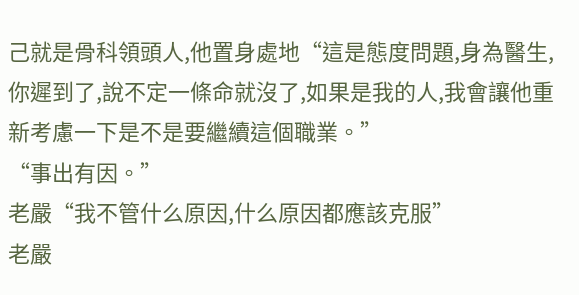己就是骨科領頭人,他置身處地“這是態度問題,身為醫生,你遲到了,說不定一條命就沒了,如果是我的人,我會讓他重新考慮一下是不是要繼續這個職業。”
“事出有因。”
老嚴“我不管什么原因,什么原因都應該克服”
老嚴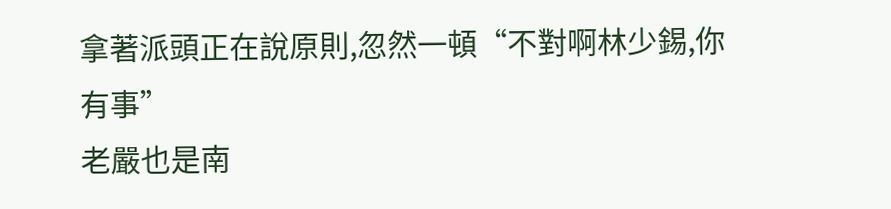拿著派頭正在說原則,忽然一頓“不對啊林少錫,你有事”
老嚴也是南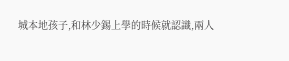城本地孩子,和林少錫上學的時候就認識,兩人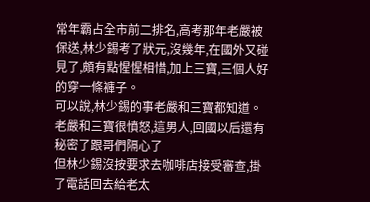常年霸占全市前二排名,高考那年老嚴被保送,林少錫考了狀元,沒幾年,在國外又碰見了,頗有點惺惺相惜,加上三寶,三個人好的穿一條褲子。
可以說,林少錫的事老嚴和三寶都知道。
老嚴和三寶很憤怒,這男人,回國以后還有秘密了跟哥們隔心了
但林少錫沒按要求去咖啡店接受審查,掛了電話回去給老太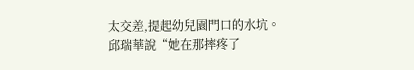太交差,提起幼兒園門口的水坑。
邱瑞華說“她在那摔疼了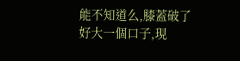能不知道么,膝蓋破了好大一個口子,現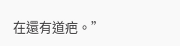在還有道疤。”